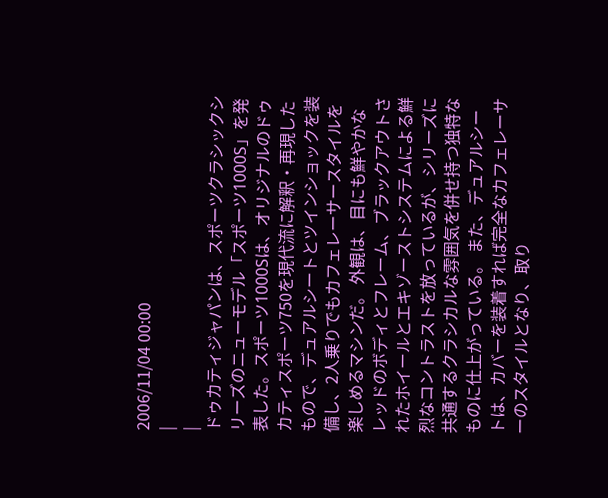2006/11/04 00:00
|
|
ドゥカティジャパンは、スポーツクラシックシリーズのニューモデル「スポーツ1000S」を発表した。スポーツ1000Sは、オリジナルのドゥカティスポーツ750を現代流に解釈・再現したもので、デュアルシートとツインショックを装備し、2人乗りでもカフェレーサースタイルを楽しめるマシンだ。 外観は、目にも鮮やかなレッドのボディとフレーム、ブラックアウトされたホイールとエキゾーストシステムによる鮮烈なコントラストを放っているが、シリーズに共通するクラシカルな雰囲気を併せ持つ独特なものに仕上がっている。 また、デュアルシートは、カバーを装着すれば完全なカフェレーサーのスタイルとなり、取り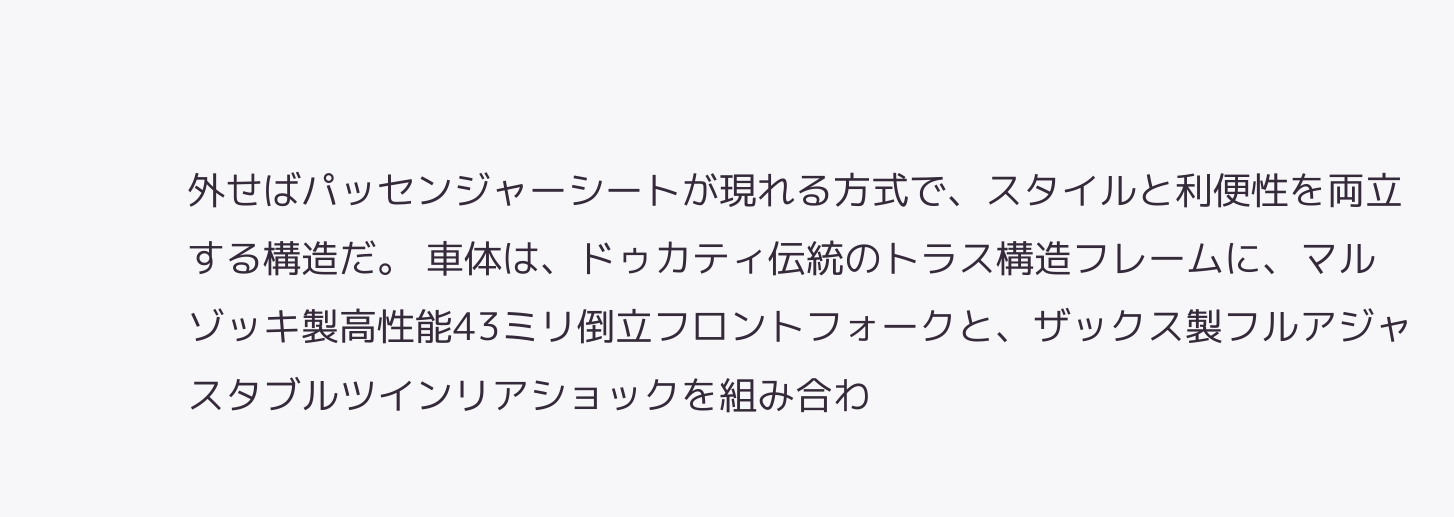外せばパッセンジャーシートが現れる方式で、スタイルと利便性を両立する構造だ。 車体は、ドゥカティ伝統のトラス構造フレームに、マルゾッキ製高性能43ミリ倒立フロントフォークと、ザックス製フルアジャスタブルツインリアショックを組み合わ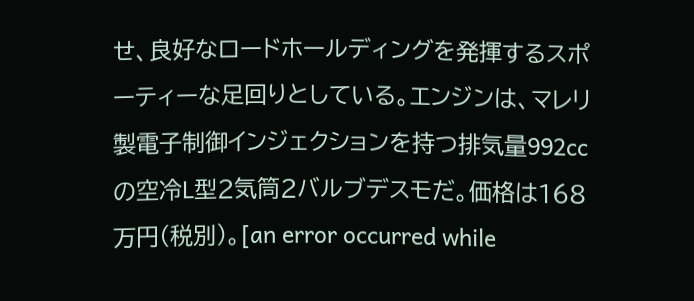せ、良好なロードホールディングを発揮するスポーティーな足回りとしている。エンジンは、マレリ製電子制御インジェクションを持つ排気量992ccの空冷L型2気筒2バルブデスモだ。価格は168万円(税別)。[an error occurred while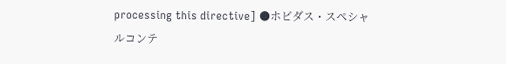processing this directive] ●ホビダス・スペシャルコンテ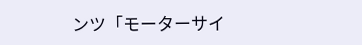ンツ「モーターサイ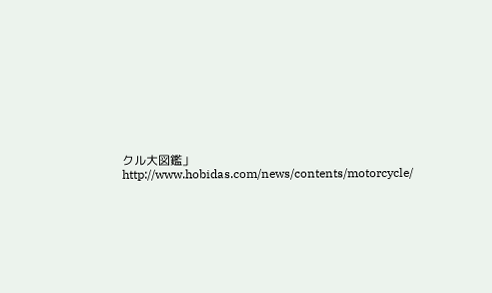クル大図鑑」
http://www.hobidas.com/news/contents/motorcycle/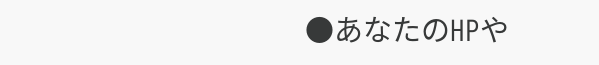●あなたのHPや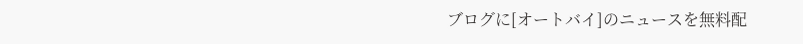ブログに[オートバイ]のニュースを無料配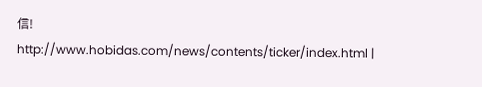信!
http://www.hobidas.com/news/contents/ticker/index.html |